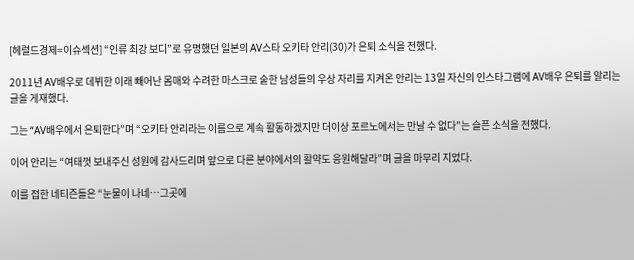[헤럴드경제=이슈섹션] “인류 최강 보디”로 유명했던 일본의 AV스타 오키타 안리(30)가 은퇴 소식을 전했다.

2011년 AV배우로 데뷔한 이래 빼어난 몸매와 수려한 마스크로 숱한 남성들의 우상 자리를 지켜온 안리는 13일 자신의 인스타그램에 AV배우 은퇴를 알리는 글을 게재했다.

그는 “AV배우에서 은퇴한다”며 “오키타 안리라는 이름으로 계속 활동하겠지만 더이상 포르노에서는 만날 수 없다”는 슬픈 소식을 전했다.

이어 안리는 “여태껏 보내주신 성원에 감사드리며 앞으로 다른 분야에서의 활약도 응원해달라”며 글을 마무리 지었다.

이를 접한 네티즌들은 “눈물이 나네…그곳에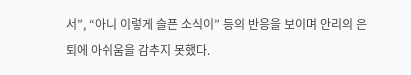서”, “아니 이렇게 슬픈 소식이” 등의 반응을 보이며 안리의 은퇴에 아쉬움을 감추지 못했다.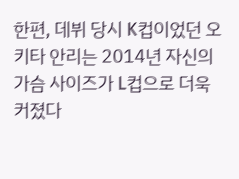한편, 데뷔 당시 K컵이었던 오키타 안리는 2014년 자신의 가슴 사이즈가 L컵으로 더욱 커졌다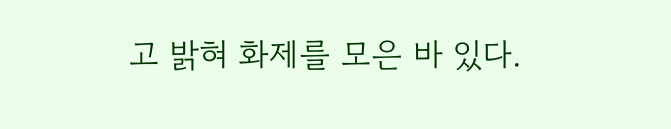고 밝혀 화제를 모은 바 있다.